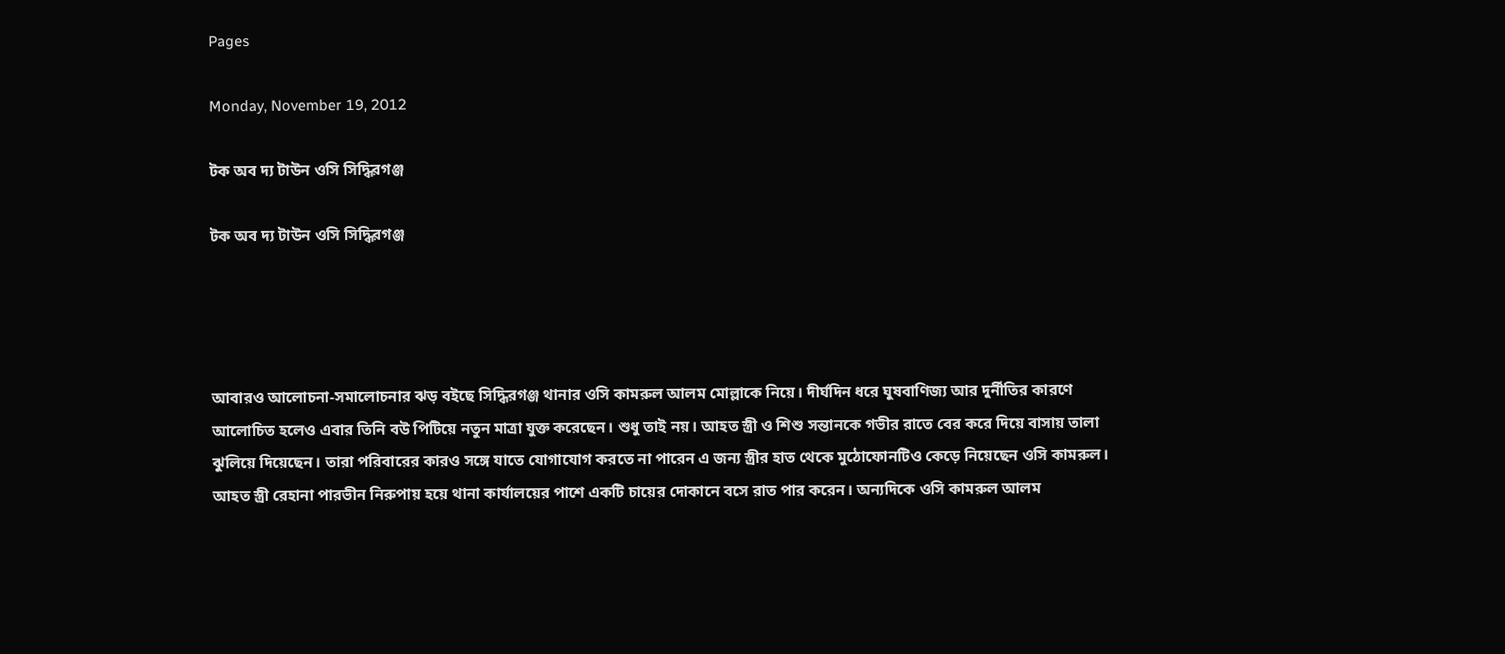Pages

Monday, November 19, 2012

টক অব দ্য টাউন ওসি সিদ্ধিরগঞ্জ

টক অব দ্য টাউন ওসি সিদ্ধিরগঞ্জ




আবারও আলোচনা-সমালোচনার ঝড় বইছে সিদ্ধিরগঞ্জ থানার ওসি কামরুল আলম মোল্লাকে নিয়ে। দীর্ঘদিন ধরে ঘুষবাণিজ্য আর দুর্নীতির কারণে আলোচিত হলেও এবার তিনি বউ পিটিয়ে নতুন মাত্রা যুক্ত করেছেন। শুধু তাই নয়। আহত স্ত্রী ও শিশু সন্তানকে গভীর রাতে বের করে দিয়ে বাসায় তালা ঝুলিয়ে দিয়েছেন। তারা পরিবারের কারও সঙ্গে যাতে যোগাযোগ করতে না পারেন এ জন্য স্ত্রীর হাত থেকে মুঠোফোনটিও কেড়ে নিয়েছেন ওসি কামরুল। আহত স্ত্রী রেহানা পারভীন নিরুপায় হয়ে থানা কার্যালয়ের পাশে একটি চায়ের দোকানে বসে রাত পার করেন। অন্যদিকে ওসি কামরুল আলম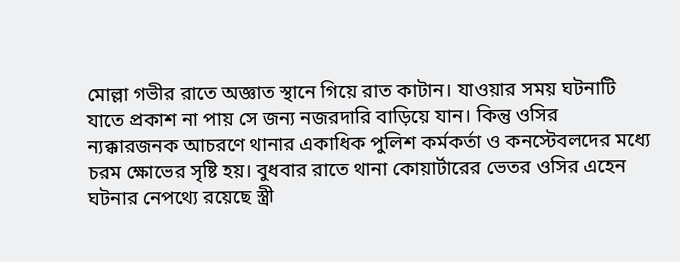মোল্লা গভীর রাতে অজ্ঞাত স্থানে গিয়ে রাত কাটান। যাওয়ার সময় ঘটনাটি যাতে প্রকাশ না পায় সে জন্য নজরদারি বাড়িয়ে যান। কিন্তু ওসির ন্যক্কারজনক আচরণে থানার একাধিক পুলিশ কর্মকর্তা ও কনস্টেবলদের মধ্যে চরম ক্ষোভের সৃষ্টি হয়। বুধবার রাতে থানা কোয়ার্টারের ভেতর ওসির এহেন ঘটনার নেপথ্যে রয়েছে স্ত্রী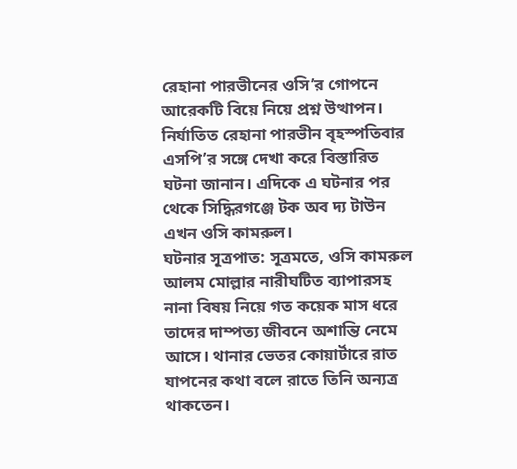রেহানা পারভীনের ওসি’র গোপনে আরেকটি বিয়ে নিয়ে প্রশ্ন উত্থাপন। নির্যাতিত রেহানা পারভীন বৃহস্পতিবার এসপি’র সঙ্গে দেখা করে বিস্তারিত ঘটনা জানান। এদিকে এ ঘটনার পর থেকে সিদ্ধিরগঞ্জে টক অব দ্য টাউন এখন ওসি কামরুল।
ঘটনার সূত্রপাত: সূত্রমতে, ওসি কামরুল আলম মোল্লার নারীঘটিত ব্যাপারসহ নানা বিষয় নিয়ে গত কয়েক মাস ধরে তাদের দাম্পত্য জীবনে অশান্তি নেমে আসে। থানার ভেতর কোয়ার্টারে রাত যাপনের কথা বলে রাতে তিনি অন্যত্র থাকতেন।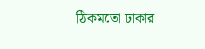ঠিকমতো ঢাকার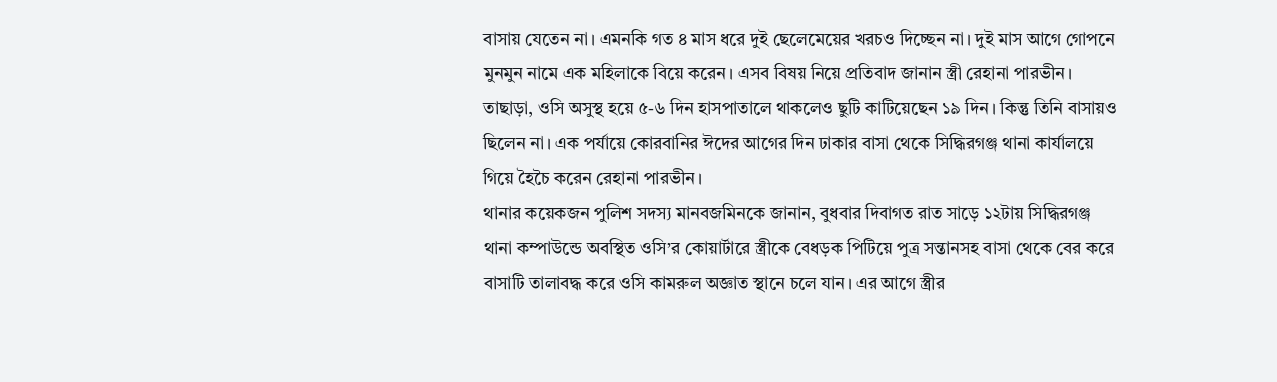বাসায় যেতেন না। এমনকি গত ৪ মাস ধরে দুই ছেলেমেয়ের খরচও দিচ্ছেন না। দুই মাস আগে গোপনে মুনমুন নামে এক মহিলাকে বিয়ে করেন। এসব বিষয় নিয়ে প্রতিবাদ জানান স্ত্রী রেহানা পারভীন। তাছাড়া, ওসি অসুস্থ হয়ে ৫-৬ দিন হাসপাতালে থাকলেও ছুটি কাটিয়েছেন ১৯ দিন। কিন্তু তিনি বাসায়ও ছিলেন না। এক পর্যায়ে কোরবানির ঈদের আগের দিন ঢাকার বাসা থেকে সিদ্ধিরগঞ্জ থানা কার্যালয়ে গিয়ে হৈচৈ করেন রেহানা পারভীন।
থানার কয়েকজন পুলিশ সদস্য মানবজমিনকে জানান, বুধবার দিবাগত রাত সাড়ে ১২টায় সিদ্ধিরগঞ্জ থানা কম্পাউন্ডে অবস্থিত ওসি’র কোয়ার্টারে স্ত্রীকে বেধড়ক পিটিয়ে পুত্র সন্তানসহ বাসা থেকে বের করে বাসাটি তালাবদ্ধ করে ওসি কামরুল অজ্ঞাত স্থানে চলে যান। এর আগে স্ত্রীর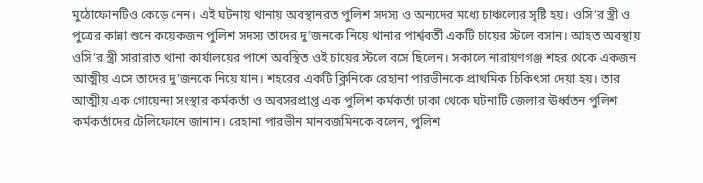মুঠোফোনটিও কেড়ে নেন। এই ঘটনায় থানায় অবস্থানরত পুলিশ সদস্য ও অন্যদের মধ্যে চাঞ্চল্যের সৃষ্টি হয়। ওসি’র স্ত্রী ও পুত্রের কান্না শুনে কয়েকজন পুলিশ সদস্য তাদের দু’জনকে নিয়ে থানার পার্শ্ববর্তী একটি চায়ের স্টলে বসান। আহত অবস্থায় ওসি’র স্ত্রী সারারাত থানা কার্যালয়ের পাশে অবস্থিত ওই চায়ের স্টলে বসে ছিলেন। সকালে নারায়ণগঞ্জ শহর থেকে একজন আত্মীয় এসে তাদের দু’জনকে নিয়ে যান। শহরের একটি ক্লিনিকে রেহানা পারভীনকে প্রাথমিক চিকিৎসা দেয়া হয়। তার আত্মীয় এক গোয়েন্দা সংস্থার কর্মকর্তা ও অবসরপ্রাপ্ত এক পুলিশ কর্মকর্তা ঢাকা থেকে ঘটনাটি জেলার ঊর্ধ্বতন পুলিশ কর্মকর্তাদের টেলিফোনে জানান। রেহানা পারভীন মানবজমিনকে বলেন, পুলিশ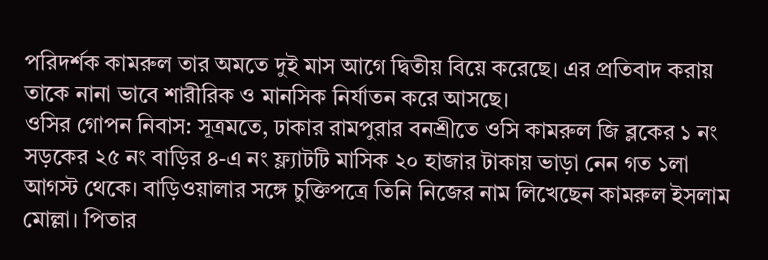পরিদর্শক কামরুল তার অমতে দুই মাস আগে দ্বিতীয় বিয়ে করেছে। এর প্রতিবাদ করায় তাকে নানা ভাবে শারীরিক ও মানসিক নির্যাতন করে আসছে।
ওসির গোপন নিবাস: সূত্রমতে, ঢাকার রামপুরার বনশ্রীতে ওসি কামরুল জি ব্লকের ১ নং সড়কের ২৫ নং বাড়ির ৪-এ নং ফ্ল্যাটটি মাসিক ২০ হাজার টাকায় ভাড়া নেন গত ১লা আগস্ট থেকে। বাড়িওয়ালার সঙ্গে চুক্তিপত্রে তিনি নিজের নাম লিখেছেন কামরুল ইসলাম মোল্লা। পিতার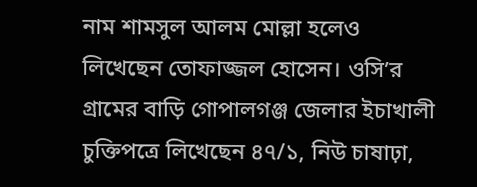নাম শামসুল আলম মোল্লা হলেও লিখেছেন তোফাজ্জল হোসেন। ওসি’র গ্রামের বাড়ি গোপালগঞ্জ জেলার ইচাখালী চুক্তিপত্রে লিখেছেন ৪৭/১, নিউ চাষাঢ়া,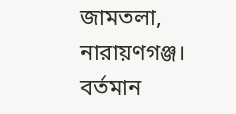জামতলা, নারায়ণগঞ্জ। বর্তমান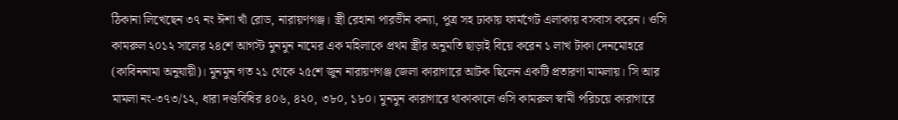ঠিকানা লিখেছেন ৩৭ নং ঈশা খাঁ রোড, নারায়ণগঞ্জ। স্ত্রী রেহানা পারভীন কন্যা, পুত্র সহ ঢাকায় ফার্মগেট এলাকায় বসবাস করেন। ওসি কামরুল ২০১২ সালের ২৪শে আগস্ট মুনমুন নামের এক মহিলাকে প্রথম স্ত্রীর অনুমতি ছাড়াই বিয়ে করেন ১ লাখ টাকা দেনমোহরে (কাবিননামা অনুযায়ী)। মুনমুন গত ২১ থেকে ২৫শে জুন নারায়ণগঞ্জ জেলা কারাগারে আটক ছিলেন একটি প্রতারণা মামলায়। সি আর মামলা নং-৩৭৩/১২, ধারা দণ্ডবিধির ৪০৬, ৪২০, ৩৮০, ১৮০। মুনমুন কারাগারে থাকাকালে ওসি কামরুল স্বামী পরিচয়ে কারাগারে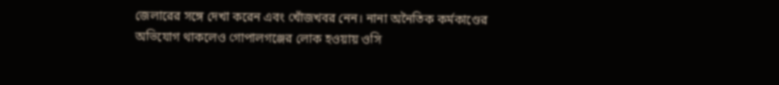জেলারের সঙ্গে দেখা করেন এবং খোঁজখবর নেন। নানা অনৈতিক কর্মকাণ্ডের অভিযোগ থাকলেও গোপালগঞ্জের লোক হওয়ায় ওসি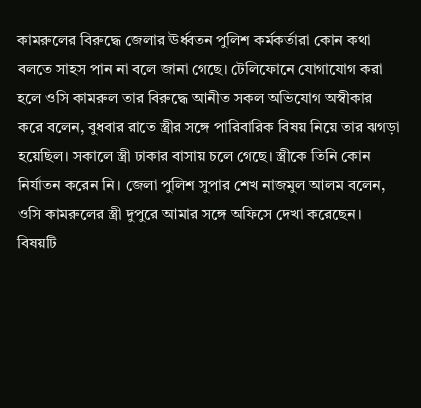কামরুলের বিরুদ্ধে জেলার ঊর্ধ্বতন পুলিশ কর্মকর্তারা কোন কথা বলতে সাহস পান না বলে জানা গেছে। টেলিফোনে যোগাযোগ করা হলে ওসি কামরুল তার বিরুদ্ধে আনীত সকল অভিযোগ অস্বীকার করে বলেন, বুধবার রাতে স্ত্রীর সঙ্গে পারিবারিক বিষয় নিয়ে তার ঝগড়া হয়েছিল। সকালে স্ত্রী ঢাকার বাসায় চলে গেছে। স্ত্রীকে তিনি কোন নির্যাতন করেন নি। জেলা পুলিশ সুপার শেখ নাজমুল আলম বলেন, ওসি কামরুলের স্ত্রী দুপুরে আমার সঙ্গে অফিসে দেখা করেছেন। বিষয়টি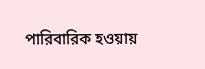পারিবারিক হওয়ায়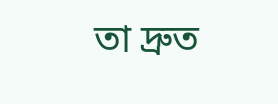তা দ্রুত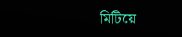মিটিয়ে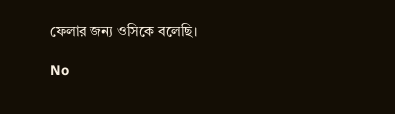ফেলার জন্য ওসিকে বলেছি।

No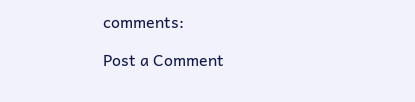comments:

Post a Comment